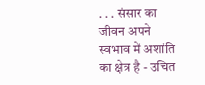. . . संसार का जीवन अपने स्वभाव में अशांति का क्षेत्र है - उचित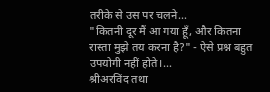तरीके से उस पर चलने…
"कितनी दूर मैं आ गया हूँ, और कितना रास्ता मुझे तय करना है?" - ऐसे प्रश्न बहुत उपयोगी नहीं होते।…
श्रीअरविंद तथा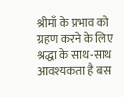श्रीमाँ के प्रभाव को ग्रहण करने के लिए श्रद्धा के साथ-साथ आवश्यकता है बस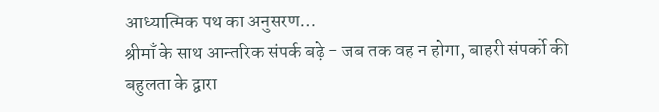आध्यात्मिक पथ का अनुसरण…
श्रीमाँ के साथ आन्तरिक संपर्क बढ़े - जब तक वह न होगा, बाहरी संपर्को की बहुलता के द्वारा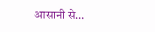आसानी से…